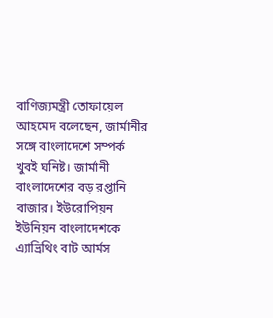বাণিজ্যমন্ত্রী তোফায়েল আহমেদ বলেছেন, জার্মানীর সঙ্গে বাংলাদেশে সম্পর্ক খুবই ঘনিষ্ট। জার্মানী বাংলাদেশের বড় রপ্তানি বাজার। ইউরোপিয়ন ইউনিয়ন বাংলাদেশকে এ্যাভ্রিথিং বাট আর্মস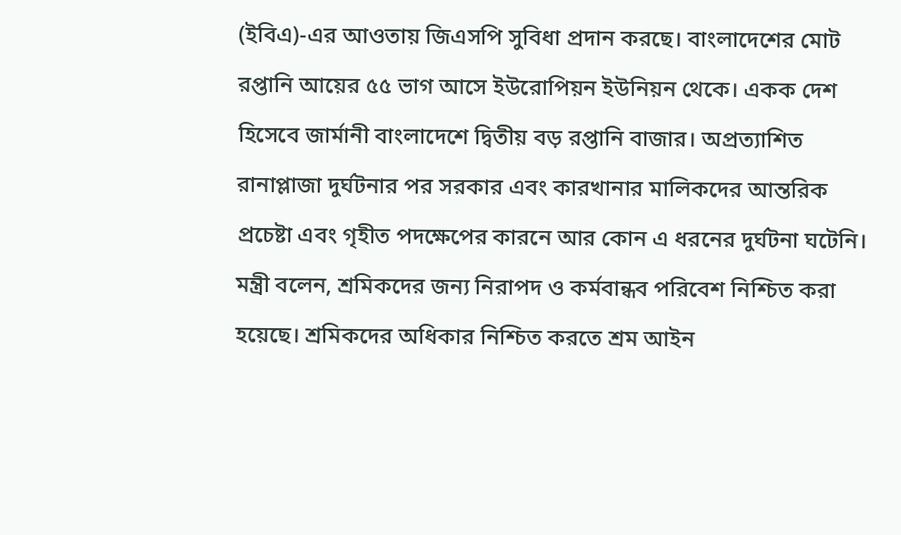(ইবিএ)-এর আওতায় জিএসপি সুবিধা প্রদান করছে। বাংলাদেশের মোট রপ্তানি আয়ের ৫৫ ভাগ আসে ইউরোপিয়ন ইউনিয়ন থেকে। একক দেশ হিসেবে জার্মানী বাংলাদেশে দ্বিতীয় বড় রপ্তানি বাজার। অপ্রত্যাশিত রানাপ্লাজা দুর্ঘটনার পর সরকার এবং কারখানার মালিকদের আন্তরিক প্রচেষ্টা এবং গৃহীত পদক্ষেপের কারনে আর কোন এ ধরনের দুর্ঘটনা ঘটেনি। মন্ত্রী বলেন, শ্রমিকদের জন্য নিরাপদ ও কর্মবান্ধব পরিবেশ নিশ্চিত করা হয়েছে। শ্রমিকদের অধিকার নিশ্চিত করতে শ্রম আইন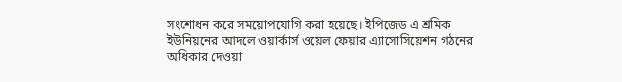সংশোধন করে সময়োপযোগি করা হয়েছে। ইপিজেড এ শ্রমিক ইউনিয়নের আদলে ওয়ার্কার্স ওয়েল ফেয়ার এ্যাসোসিয়েশন গঠনের অধিকার দেওয়া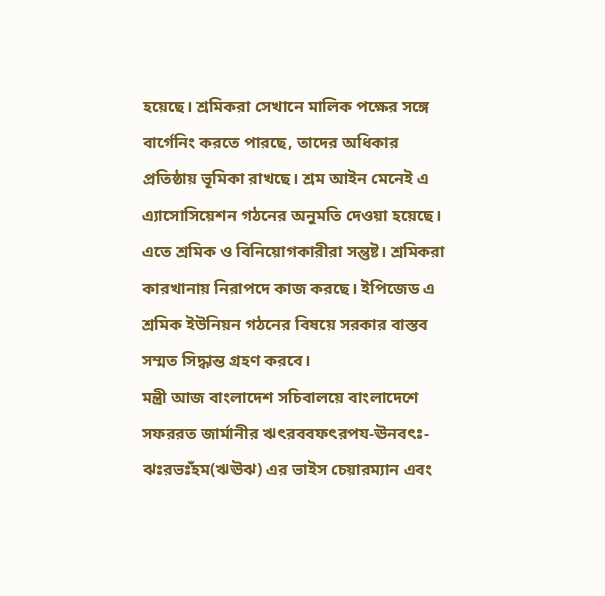হয়েছে। শ্রমিকরা সেখানে মালিক পক্ষের সঙ্গে বার্গেনিং করতে পারছে, তাদের অধিকার প্রতিষ্ঠায় ভূমিকা রাখছে। শ্রম আইন মেনেই এ এ্যাসোসিয়েশন গঠনের অনুমতি দেওয়া হয়েছে। এতে শ্রমিক ও বিনিয়োগকারীরা সন্তুষ্ট। শ্রমিকরা কারখানায় নিরাপদে কাজ করছে। ইপিজেড এ শ্রমিক ইউনিয়ন গঠনের বিষয়ে সরকার বাস্তব সম্মত সিদ্ধান্ত গ্রহণ করবে।
মন্ত্রী আজ বাংলাদেশ সচিবালয়ে বাংলাদেশে সফররত জার্মানীর ঋৎরববফৎরপয-ঊনবৎঃ-ঝঃরভঃঁহম(ঋঊঝ) এর ভাইস চেয়ারম্যান এবং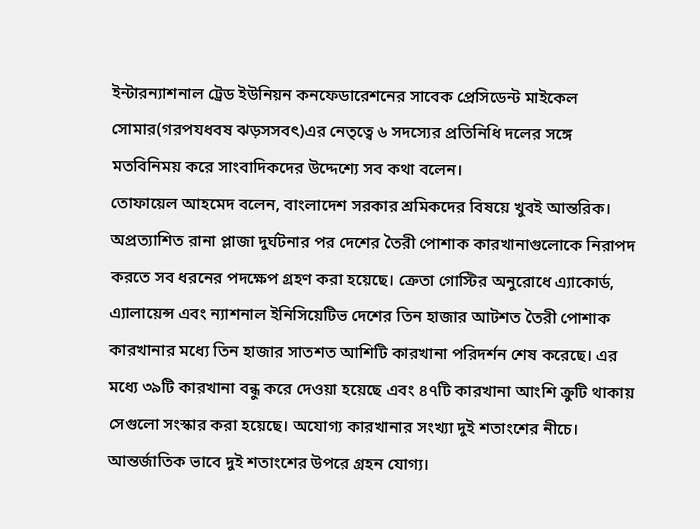ইন্টারন্যাশনাল ট্রেড ইউনিয়ন কনফেডারেশনের সাবেক প্রেসিডেন্ট মাইকেল সোমার(গরপযধবষ ঝড়সসবৎ)এর নেতৃত্বে ৬ সদস্যের প্রতিনিধি দলের সঙ্গে মতবিনিময় করে সাংবাদিকদের উদ্দেশ্যে সব কথা বলেন।
তোফায়েল আহমেদ বলেন, বাংলাদেশ সরকার শ্রমিকদের বিষয়ে খুবই আন্তরিক। অপ্রত্যাশিত রানা প্লাজা দুর্ঘটনার পর দেশের তৈরী পোশাক কারখানাগুলোকে নিরাপদ করতে সব ধরনের পদক্ষেপ গ্রহণ করা হয়েছে। ক্রেতা গোস্টির অনুরোধে এ্যাকোর্ড, এ্যালায়েন্স এবং ন্যাশনাল ইনিসিয়েটিভ দেশের তিন হাজার আটশত তৈরী পোশাক কারখানার মধ্যে তিন হাজার সাতশত আশিটি কারখানা পরিদর্শন শেষ করেছে। এর মধ্যে ৩৯টি কারখানা বন্ধু করে দেওয়া হয়েছে এবং ৪৭টি কারখানা আংশি ক্রুটি থাকায় সেগুলো সংস্কার করা হয়েছে। অযোগ্য কারখানার সংখ্যা দুই শতাংশের নীচে। আন্তর্জাতিক ভাবে দুই শতাংশের উপরে গ্রহন যোগ্য।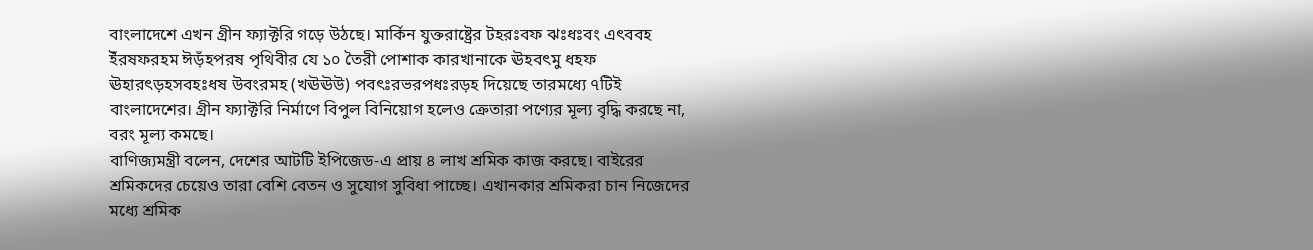বাংলাদেশে এখন গ্রীন ফ্যাক্টরি গড়ে উঠছে। মার্কিন যুক্তরাষ্ট্রের টহরঃবফ ঝঃধঃবং এৎববহ ইঁরষফরহম ঈড়ঁহপরষ পৃথিবীর যে ১০ তৈরী পোশাক কারখানাকে ঊহবৎমু ধহফ ঊহারৎড়হসবহঃধষ উবংরমহ (খঊঊউ) পবৎঃরভরপধঃরড়হ দিয়েছে তারমধ্যে ৭টিই বাংলাদেশের। গ্রীন ফ্যাক্টরি নির্মাণে বিপুল বিনিয়োগ হলেও ক্রেতারা পণ্যের মূল্য বৃদ্ধি করছে না, বরং মূল্য কমছে।
বাণিজ্যমন্ত্রী বলেন, দেশের আটটি ইপিজেড-এ প্রায় ৪ লাখ শ্রমিক কাজ করছে। বাইরের শ্রমিকদের চেয়েও তারা বেশি বেতন ও সুযোগ সুবিধা পাচ্ছে। এখানকার শ্রমিকরা চান নিজেদের মধ্যে শ্রমিক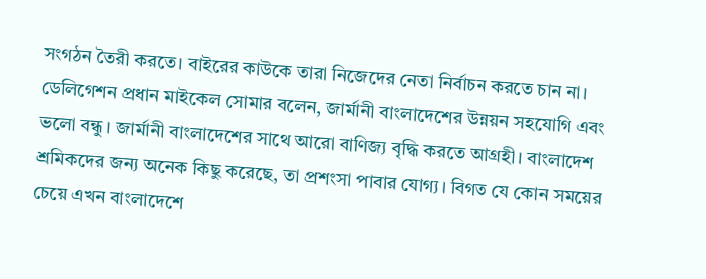সংগঠন তৈরী করতে। বাইরের কাউকে তারা নিজেদের নেতা নির্বাচন করতে চান না।
ডেলিগেশন প্রধান মাইকেল সোমার বলেন, জার্মানী বাংলাদেশের উন্নয়ন সহযোগি এবং ভলো বন্ধু। জার্মানী বাংলাদেশের সাথে আরো বাণিজ্য বৃদ্ধি করতে আগ্রহী। বাংলাদেশ শ্রমিকদের জন্য অনেক কিছু করেছে, তা প্রশংসা পাবার যোগ্য। বিগত যে কোন সময়ের চেয়ে এখন বাংলাদেশে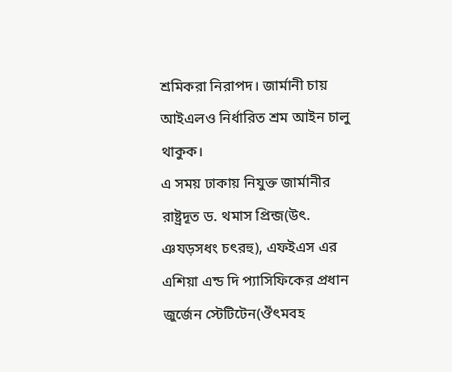শ্রমিকরা নিরাপদ। জার্মানী চায় আইএলও নির্ধারিত শ্রম আইন চালু থাকুক।
এ সময় ঢাকায় নিযুক্ত জার্মানীর রাষ্ট্রদূত ড. থমাস প্রিন্জ(উৎ. ঞযড়সধং চৎরহু), এফইএস এর এশিয়া এন্ড দি প্যাসিফিকের প্রধান জুর্জেন স্টেটিটেন(ঔঁৎমবহ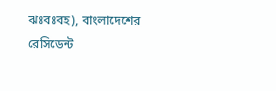ঝঃবঃবহ), বাংলাদেশের রেসিডেন্ট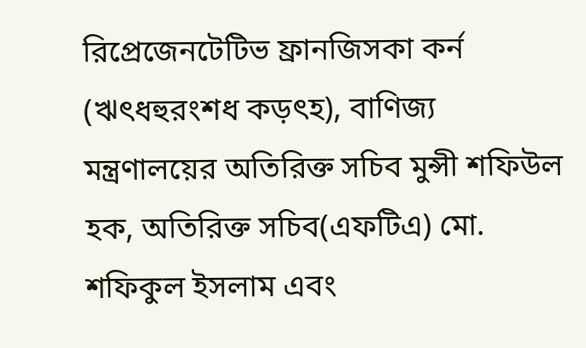রিপ্রেজেনটেটিভ ফ্রানজিসকা কর্ন (ঋৎধহুরংশধ কড়ৎহ), বাণিজ্য মন্ত্রণালয়ের অতিরিক্ত সচিব মুন্সী শফিউল হক, অতিরিক্ত সচিব(এফটিএ) মো. শফিকুল ইসলাম এবং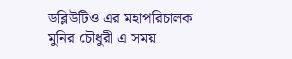ডব্লিউটিও এর মহাপরিচালক মুনির চৌধুরী এ সময়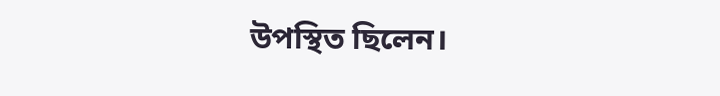উপস্থিত ছিলেন।